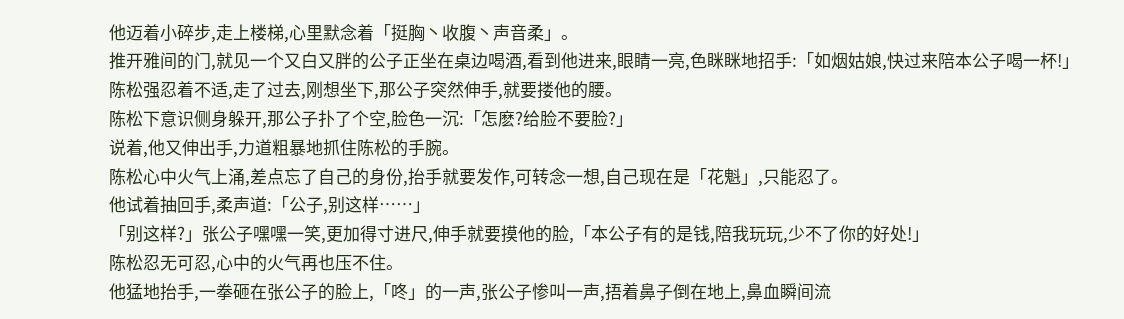他迈着小碎步,走上楼梯,心里默念着「挺胸丶收腹丶声音柔」。
推开雅间的门,就见一个又白又胖的公子正坐在桌边喝酒,看到他进来,眼睛一亮,色眯眯地招手:「如烟姑娘,快过来陪本公子喝一杯!」
陈松强忍着不适,走了过去,刚想坐下,那公子突然伸手,就要搂他的腰。
陈松下意识侧身躲开,那公子扑了个空,脸色一沉:「怎麽?给脸不要脸?」
说着,他又伸出手,力道粗暴地抓住陈松的手腕。
陈松心中火气上涌,差点忘了自己的身份,抬手就要发作,可转念一想,自己现在是「花魁」,只能忍了。
他试着抽回手,柔声道:「公子,别这样……」
「别这样?」张公子嘿嘿一笑,更加得寸进尺,伸手就要摸他的脸,「本公子有的是钱,陪我玩玩,少不了你的好处!」
陈松忍无可忍,心中的火气再也压不住。
他猛地抬手,一拳砸在张公子的脸上,「咚」的一声,张公子惨叫一声,捂着鼻子倒在地上,鼻血瞬间流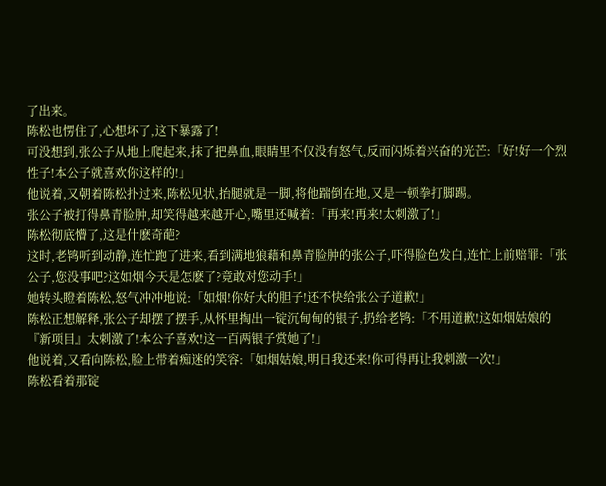了出来。
陈松也愣住了,心想坏了,这下暴露了!
可没想到,张公子从地上爬起来,抹了把鼻血,眼睛里不仅没有怒气,反而闪烁着兴奋的光芒:「好!好一个烈性子!本公子就喜欢你这样的!」
他说着,又朝着陈松扑过来,陈松见状,抬腿就是一脚,将他踹倒在地,又是一顿拳打脚踢。
张公子被打得鼻青脸肿,却笑得越来越开心,嘴里还喊着:「再来!再来!太刺激了!」
陈松彻底懵了,这是什麽奇葩?
这时,老鸨听到动静,连忙跑了进来,看到满地狼藉和鼻青脸肿的张公子,吓得脸色发白,连忙上前赔罪:「张公子,您没事吧?这如烟今天是怎麽了?竟敢对您动手!」
她转头瞪着陈松,怒气冲冲地说:「如烟!你好大的胆子!还不快给张公子道歉!」
陈松正想解释,张公子却摆了摆手,从怀里掏出一锭沉甸甸的银子,扔给老鸨:「不用道歉!这如烟姑娘的『新项目』太刺激了!本公子喜欢!这一百两银子赏她了!」
他说着,又看向陈松,脸上带着痴迷的笑容:「如烟姑娘,明日我还来!你可得再让我刺激一次!」
陈松看着那锭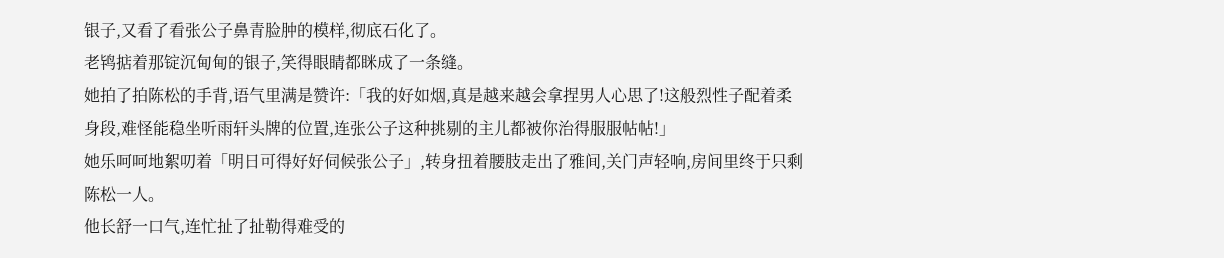银子,又看了看张公子鼻青脸肿的模样,彻底石化了。
老鸨掂着那锭沉甸甸的银子,笑得眼睛都眯成了一条缝。
她拍了拍陈松的手背,语气里满是赞许:「我的好如烟,真是越来越会拿捏男人心思了!这般烈性子配着柔身段,难怪能稳坐听雨轩头牌的位置,连张公子这种挑剔的主儿都被你治得服服帖帖!」
她乐呵呵地絮叨着「明日可得好好伺候张公子」,转身扭着腰肢走出了雅间,关门声轻响,房间里终于只剩陈松一人。
他长舒一口气,连忙扯了扯勒得难受的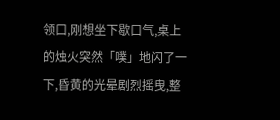领口,刚想坐下歇口气,桌上的烛火突然「噗」地闪了一下,昏黄的光晕剧烈摇曳,整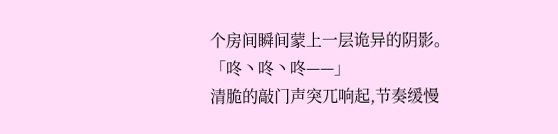个房间瞬间蒙上一层诡异的阴影。
「咚丶咚丶咚——」
清脆的敲门声突兀响起,节奏缓慢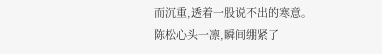而沉重,透着一股说不出的寒意。
陈松心头一凛,瞬间绷紧了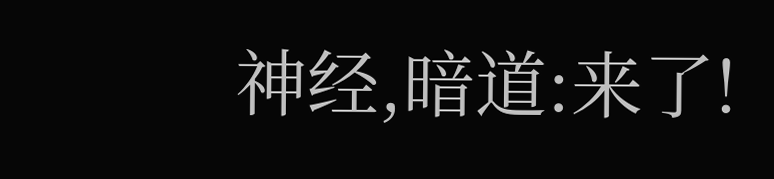神经,暗道:来了!